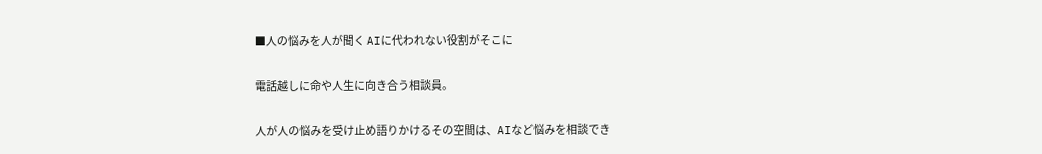■人の悩みを人が聞く AIに代われない役割がそこに

電話越しに命や人生に向き合う相談員。

人が人の悩みを受け止め語りかけるその空間は、AIなど悩みを相談でき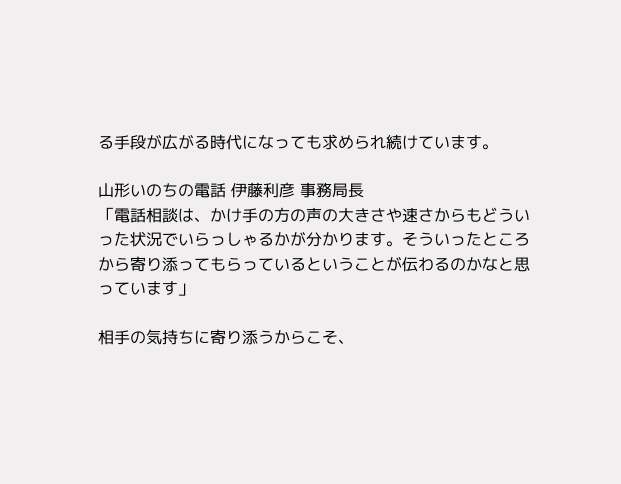る手段が広がる時代になっても求められ続けています。

山形いのちの電話 伊藤利彦 事務局長
「電話相談は、かけ手の方の声の大きさや速さからもどういった状況でいらっしゃるかが分かります。そういったところから寄り添ってもらっているということが伝わるのかなと思っています」

相手の気持ちに寄り添うからこそ、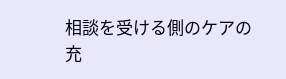相談を受ける側のケアの充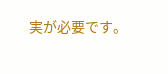実が必要です。